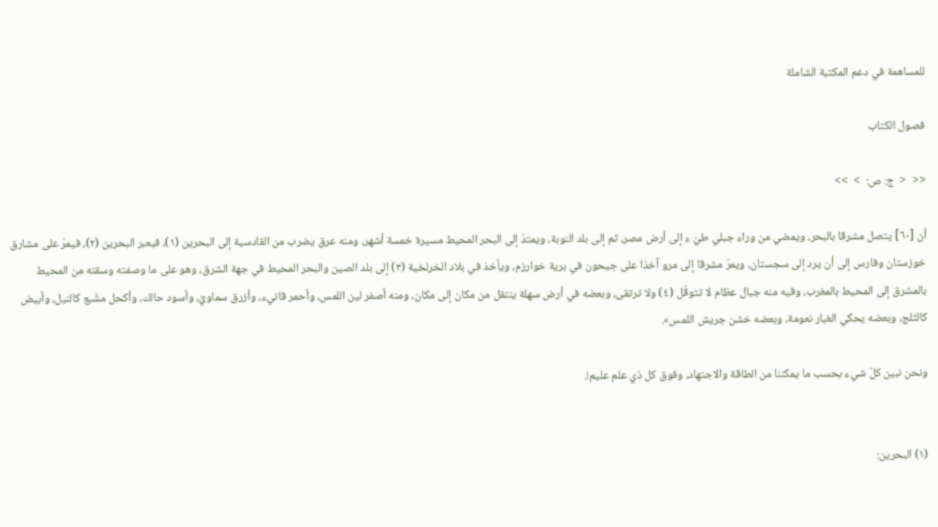للمساهمة في دعم المكتبة الشاملة

فصول الكتاب

<<  <  ج: ص:  >  >>

أن [٦٠] يتصل مشرقا بالبحر، ويمضي من وراء جبلي طيّ ء إلى أرض مصر، ثم إلى بلد النوبة، ويمتدّ إلى البحر المحيط مسيرة خمسة أشهر، ومنه عرق يضرب من القادسية إلى البحرين (١)، فيعبر البحرين (٢)، فيمرّ على مشارق خوزستان وفارس إلى أن يرد إلى سجستان، ويمرّ مشرقا إلى مرو آخذا على جيحون في برية خوارزم، ويأخذ في بلاد الخرلخية (٣) إلى بلد الصين والبحر المحيط في جهة الشرق، وهو على ما وصفته وسقته من المحيط بالمشرق إلى المحيط بالمغرب، وفيه منه جبال عظام لا تتوقّل (٤) ولا ترتقى، وبعضه في أرض سهلة ينتقل من مكان إلى مكان، ومنه أصفر لين اللمس، وأحمر قانيء، وأزرق سماويّ، وأسود حالك، وأكحل مشّبع كالنيل، وأبيض كالثلج، وبعضه يحكي الغبار نعومة، وبعضه خشن جريش اللمس».

ونحن نبين كلّ شيء بحسب ما يمكننا من الطاقة والاجتهاد، وفوق كل ذي علم عليم!.


(١) البحرين: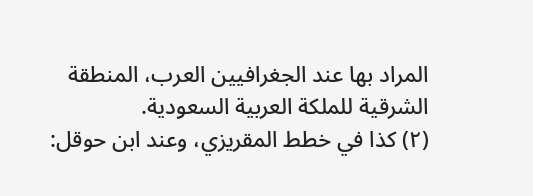المراد بها عند الجغرافيين العرب، المنطقة الشرقية للملكة العربية السعودية.
(٢) كذا في خطط المقريزي، وعند ابن حوقل: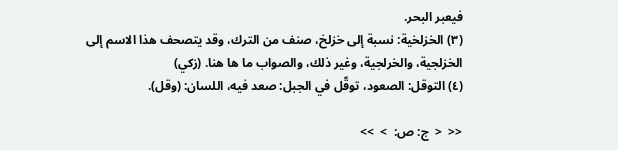فيعبر البحر.
(٣) الخزلخية: نسبة إلى خزلخ، صنف من الترك، وقد يتصحف هذا الاسم إلى الخزلجية، والخرلجية، وغير ذلك، والصواب ما ها هنا. (زكي)
(٤) التوقل: الصعود، توقّل في الجبل: صعد فيه، اللسان: (وقل).

<<  <  ج: ص:  >  >>